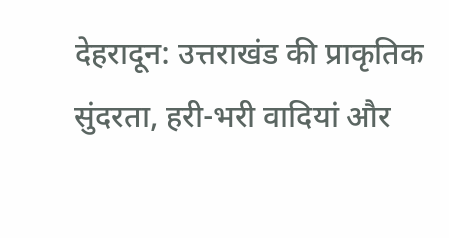देहरादून: उत्तराखंड की प्राकृतिक सुंदरता, हरी-भरी वादियां और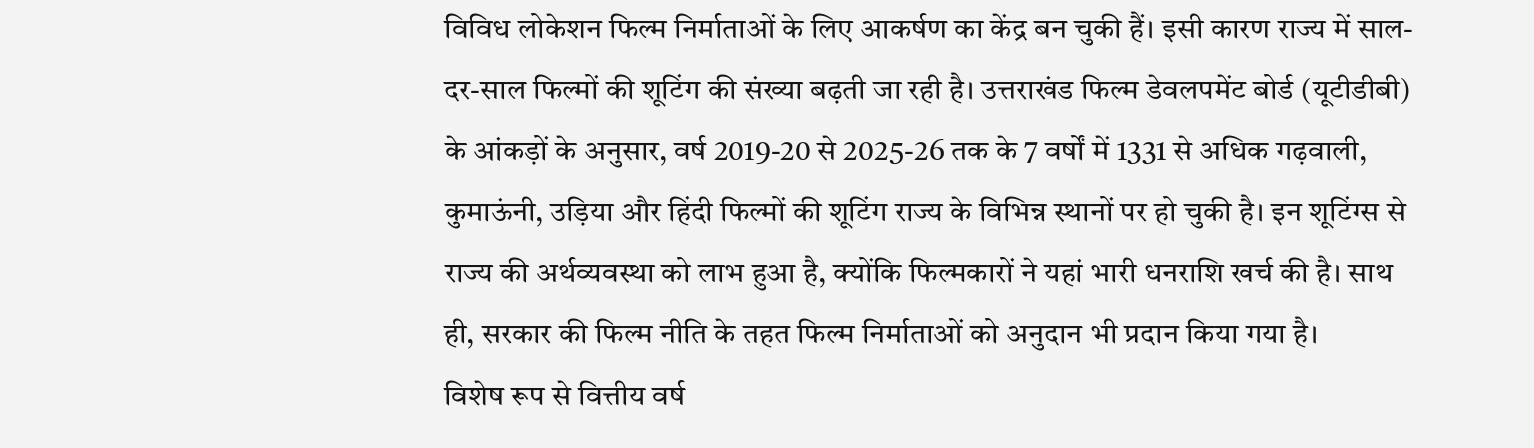विविध लोकेशन फिल्म निर्माताओं के लिए आकर्षण का केंद्र बन चुकी हैं। इसी कारण राज्य में साल-दर-साल फिल्मों की शूटिंग की संख्या बढ़ती जा रही है। उत्तराखंड फिल्म डेवलपमेंट बोर्ड (यूटीडीबी) के आंकड़ों के अनुसार, वर्ष 2019-20 से 2025-26 तक के 7 वर्षों में 1331 से अधिक गढ़वाली, कुमाऊंनी, उड़िया और हिंदी फिल्मों की शूटिंग राज्य के विभिन्न स्थानों पर हो चुकी है। इन शूटिंग्स से राज्य की अर्थव्यवस्था को लाभ हुआ है, क्योंकि फिल्मकारों ने यहां भारी धनराशि खर्च की है। साथ ही, सरकार की फिल्म नीति के तहत फिल्म निर्माताओं को अनुदान भी प्रदान किया गया है।
विशेष रूप से वित्तीय वर्ष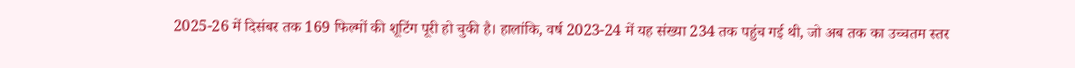2025-26 में दिसंबर तक 169 फिल्मों की शूटिंग पूरी हो चुकी है। हालांकि, वर्ष 2023-24 में यह संख्या 234 तक पहुंच गई थी, जो अब तक का उच्चतम स्तर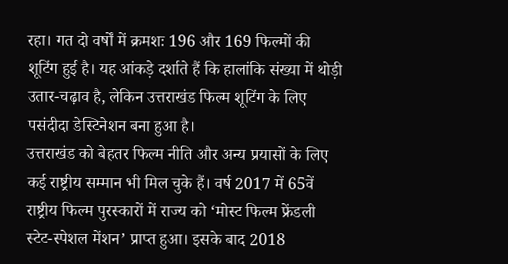रहा। गत दो वर्षों में क्रमशः 196 और 169 फिल्मों की शूटिंग हुई है। यह आंकड़े दर्शाते हैं कि हालांकि संख्या में थोड़ी उतार-चढ़ाव है, लेकिन उत्तराखंड फिल्म शूटिंग के लिए पसंदीदा डेस्टिनेशन बना हुआ है।
उत्तराखंड को बेहतर फिल्म नीति और अन्य प्रयासों के लिए कई राष्ट्रीय सम्मान भी मिल चुके हैं। वर्ष 2017 में 65वें राष्ट्रीय फिल्म पुरस्कारों में राज्य को ‘मोस्ट फिल्म फ्रेंडली स्टेट-स्पेशल मेंशन’ प्राप्त हुआ। इसके बाद 2018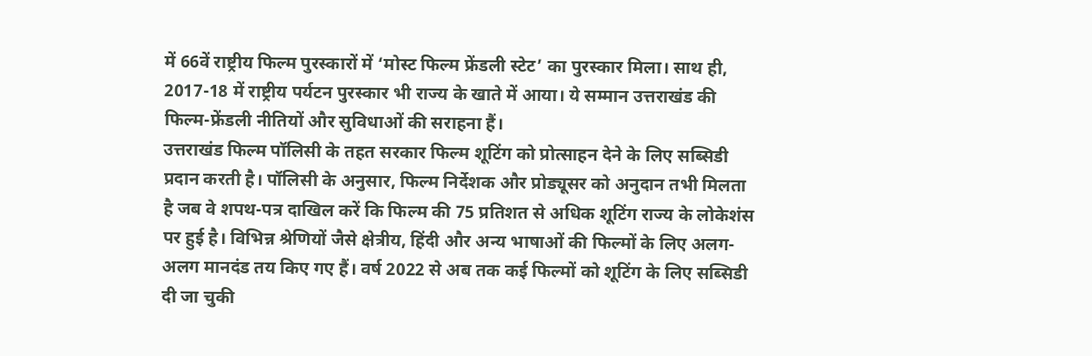में 66वें राष्ट्रीय फिल्म पुरस्कारों में ‘मोस्ट फिल्म फ्रेंडली स्टेट’ का पुरस्कार मिला। साथ ही, 2017-18 में राष्ट्रीय पर्यटन पुरस्कार भी राज्य के खाते में आया। ये सम्मान उत्तराखंड की फिल्म-फ्रेंडली नीतियों और सुविधाओं की सराहना हैं।
उत्तराखंड फिल्म पॉलिसी के तहत सरकार फिल्म शूटिंग को प्रोत्साहन देने के लिए सब्सिडी प्रदान करती है। पॉलिसी के अनुसार, फिल्म निर्देशक और प्रोड्यूसर को अनुदान तभी मिलता है जब वे शपथ-पत्र दाखिल करें कि फिल्म की 75 प्रतिशत से अधिक शूटिंग राज्य के लोकेशंस पर हुई है। विभिन्न श्रेणियों जैसे क्षेत्रीय, हिंदी और अन्य भाषाओं की फिल्मों के लिए अलग-अलग मानदंड तय किए गए हैं। वर्ष 2022 से अब तक कई फिल्मों को शूटिंग के लिए सब्सिडी दी जा चुकी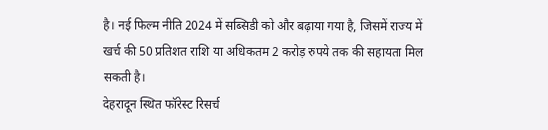है। नई फिल्म नीति 2024 में सब्सिडी को और बढ़ाया गया है, जिसमें राज्य में खर्च की 50 प्रतिशत राशि या अधिकतम 2 करोड़ रुपये तक की सहायता मिल सकती है।
देहरादून स्थित फॉरेस्ट रिसर्च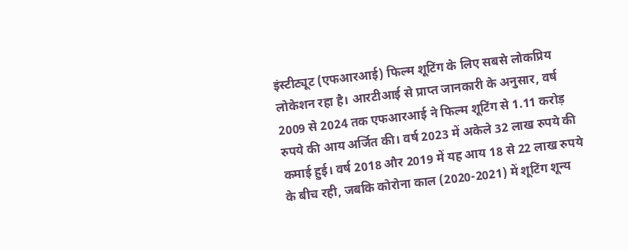इंस्टीट्यूट (एफआरआई) फिल्म शूटिंग के लिए सबसे लोकप्रिय लोकेशन रहा है। आरटीआई से प्राप्त जानकारी के अनुसार, वर्ष 2009 से 2024 तक एफआरआई ने फिल्म शूटिंग से 1.11 करोड़ रुपये की आय अर्जित की। वर्ष 2023 में अकेले 32 लाख रुपये की कमाई हुई। वर्ष 2018 और 2019 में यह आय 18 से 22 लाख रुपये के बीच रही, जबकि कोरोना काल (2020-2021) में शूटिंग शून्य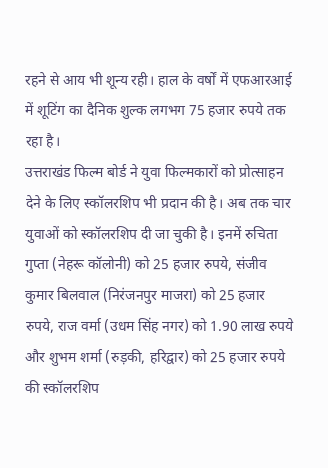रहने से आय भी शून्य रही। हाल के वर्षों में एफआरआई में शूटिंग का दैनिक शुल्क लगभग 75 हजार रुपये तक रहा है।
उत्तराखंड फिल्म बोर्ड ने युवा फिल्मकारों को प्रोत्साहन देने के लिए स्कॉलरशिप भी प्रदान की है। अब तक चार युवाओं को स्कॉलरशिप दी जा चुकी है। इनमें रुचिता गुप्ता (नेहरू कॉलोनी) को 25 हजार रुपये, संजीव कुमार बिलवाल (निरंजनपुर माजरा) को 25 हजार रुपये, राज वर्मा (उधम सिंह नगर) को 1.90 लाख रुपये और शुभम शर्मा (रुड़की, हरिद्वार) को 25 हजार रुपये की स्कॉलरशिप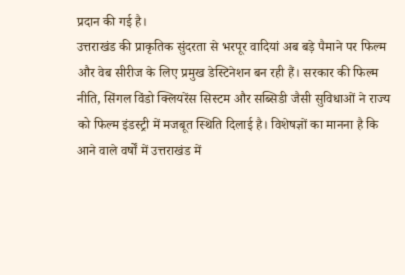प्रदान की गई है।
उत्तराखंड की प्राकृतिक सुंदरता से भरपूर वादियां अब बड़े पैमाने पर फिल्म और वेब सीरीज के लिए प्रमुख डेस्टिनेशन बन रही हैं। सरकार की फिल्म नीति, सिंगल विंडो क्लियरेंस सिस्टम और सब्सिडी जैसी सुविधाओं ने राज्य को फिल्म इंडस्ट्री में मजबूत स्थिति दिलाई है। विशेषज्ञों का मानना है कि आने वाले वर्षों में उत्तराखंड में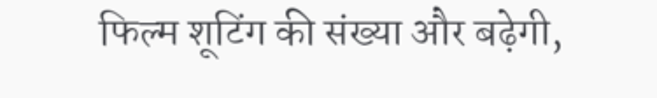फिल्म शूटिंग की संख्या और बढ़ेगी,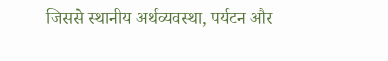जिससे स्थानीय अर्थव्यवस्था, पर्यटन और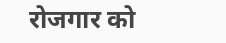रोजगार को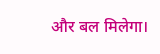और बल मिलेगा।